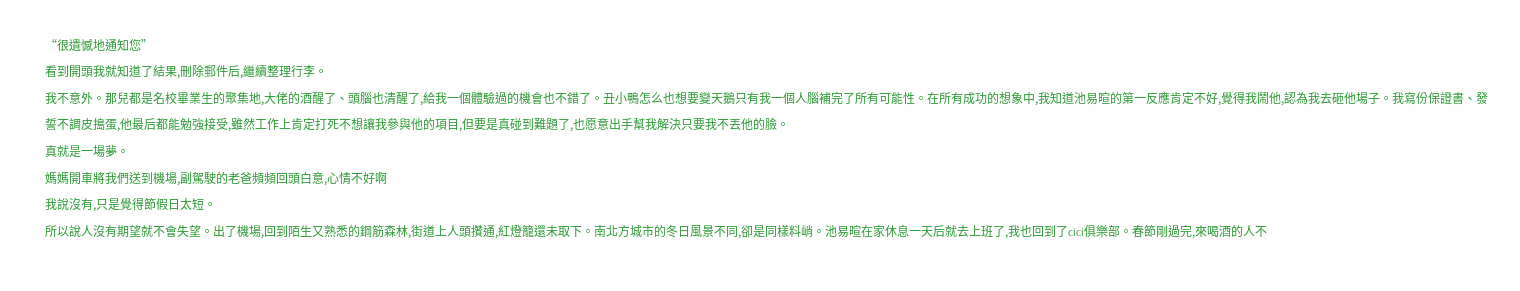“很遺憾地通知您”
看到開頭我就知道了結果,刪除郵件后,繼續整理行李。
我不意外。那兒都是名校畢業生的聚集地,大佬的酒醒了、頭腦也清醒了,給我一個體驗過的機會也不錯了。丑小鴨怎么也想要變天鵝只有我一個人腦補完了所有可能性。在所有成功的想象中,我知道池易暄的第一反應肯定不好,覺得我鬧他,認為我去砸他場子。我寫份保證書、發誓不調皮搗蛋,他最后都能勉強接受,雖然工作上肯定打死不想讓我參與他的項目,但要是真碰到難題了,也愿意出手幫我解決只要我不丟他的臉。
真就是一場夢。
媽媽開車將我們送到機場,副駕駛的老爸頻頻回頭白意,心情不好啊
我說沒有,只是覺得節假日太短。
所以說人沒有期望就不會失望。出了機場,回到陌生又熟悉的鋼筋森林,街道上人頭攢通,紅燈籠還未取下。南北方城市的冬日風景不同,卻是同樣料峭。池易暄在家休息一天后就去上班了,我也回到了cici俱樂部。春節剛過完,來喝酒的人不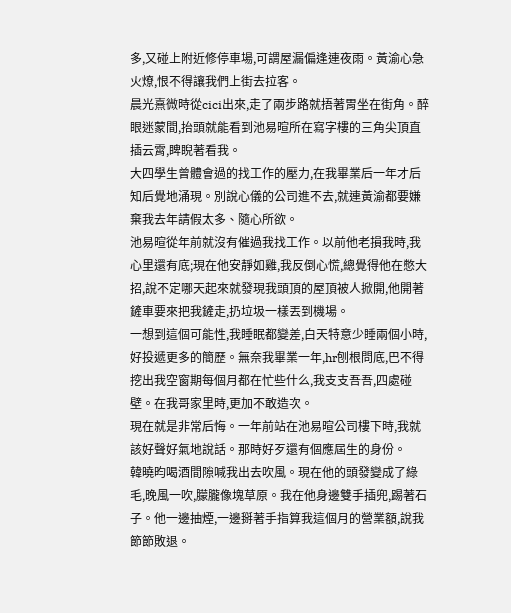多,又碰上附近修停車場,可謂屋漏偏逢連夜雨。黃渝心急火燎,恨不得讓我們上街去拉客。
晨光熹微時從cici出來,走了兩步路就捂著胃坐在街角。醉眼迷蒙間,抬頭就能看到池易暄所在寫字樓的三角尖頂直插云霄,睥睨著看我。
大四學生曾體會過的找工作的壓力,在我畢業后一年才后知后覺地涌現。別說心儀的公司進不去,就連黃渝都要嫌棄我去年請假太多、隨心所欲。
池易暄從年前就沒有催過我找工作。以前他老損我時,我心里還有底;現在他安靜如雞,我反倒心慌,總覺得他在憋大招,說不定哪天起來就發現我頭頂的屋頂被人掀開,他開著鏟車要來把我鏟走,扔垃圾一樣丟到機場。
一想到這個可能性,我睡眠都變差,白天特意少睡兩個小時,好投遞更多的簡歷。無奈我畢業一年,hr刨根問底,巴不得挖出我空窗期每個月都在忙些什么,我支支吾吾,四處碰壁。在我哥家里時,更加不敢造次。
現在就是非常后悔。一年前站在池易暄公司樓下時,我就該好聲好氣地說話。那時好歹還有個應屆生的身份。
韓曉昀喝酒間隙喊我出去吹風。現在他的頭發變成了綠毛,晚風一吹,朦朧像塊草原。我在他身邊雙手插兜,踢著石子。他一邊抽煙,一邊掰著手指算我這個月的營業額,說我節節敗退。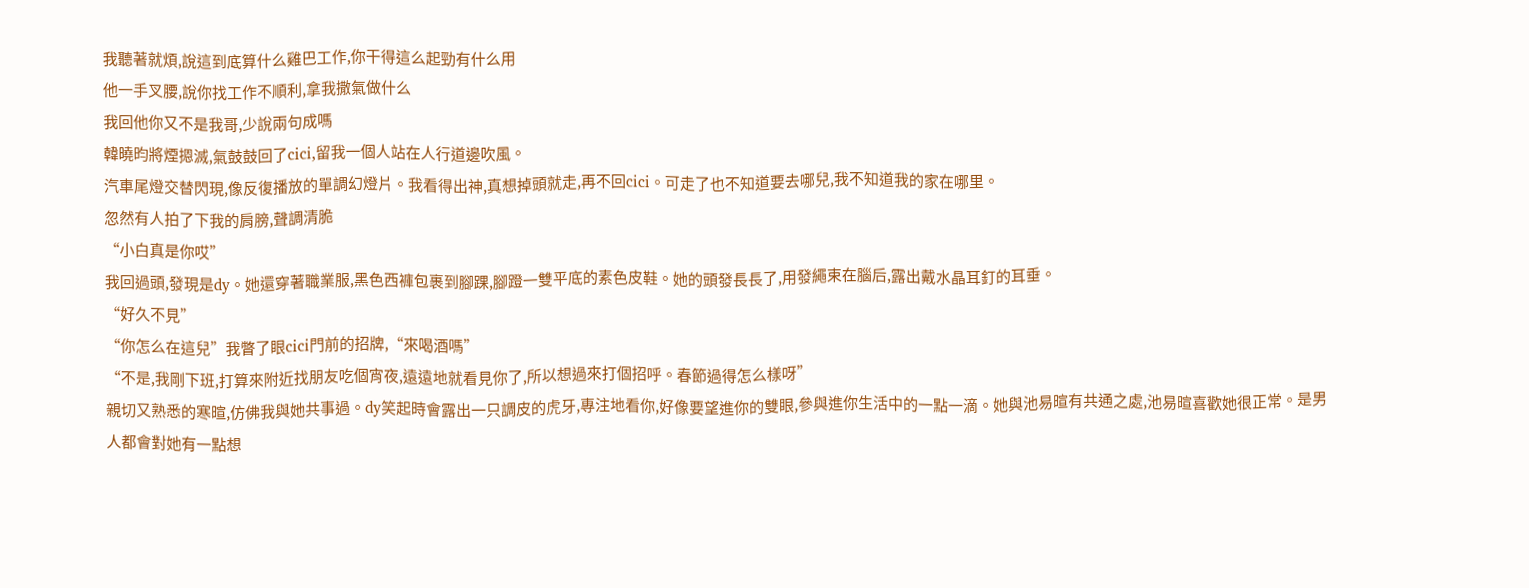我聽著就煩,說這到底算什么雞巴工作,你干得這么起勁有什么用
他一手叉腰,說你找工作不順利,拿我撒氣做什么
我回他你又不是我哥,少說兩句成嗎
韓曉昀將煙摁滅,氣鼓鼓回了cici,留我一個人站在人行道邊吹風。
汽車尾燈交替閃現,像反復播放的單調幻燈片。我看得出神,真想掉頭就走,再不回cici。可走了也不知道要去哪兒,我不知道我的家在哪里。
忽然有人拍了下我的肩膀,聲調清脆
“小白真是你哎”
我回過頭,發現是dy。她還穿著職業服,黑色西褲包裹到腳踝,腳蹬一雙平底的素色皮鞋。她的頭發長長了,用發繩束在腦后,露出戴水晶耳釘的耳垂。
“好久不見”
“你怎么在這兒”我瞥了眼cici門前的招牌,“來喝酒嗎”
“不是,我剛下班,打算來附近找朋友吃個宵夜,遠遠地就看見你了,所以想過來打個招呼。春節過得怎么樣呀”
親切又熟悉的寒暄,仿佛我與她共事過。dy笑起時會露出一只調皮的虎牙,專注地看你,好像要望進你的雙眼,參與進你生活中的一點一滴。她與池易暄有共通之處,池易暄喜歡她很正常。是男人都會對她有一點想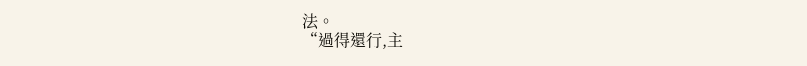法。
“過得還行,主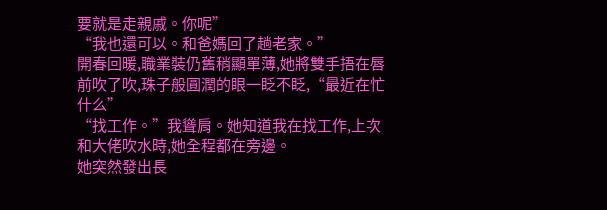要就是走親戚。你呢”
“我也還可以。和爸媽回了趟老家。”
開春回暖,職業裝仍舊稍顯單薄,她將雙手捂在唇前吹了吹,珠子般圓潤的眼一眨不眨,“最近在忙什么”
“找工作。”我聳肩。她知道我在找工作,上次和大佬吹水時,她全程都在旁邊。
她突然發出長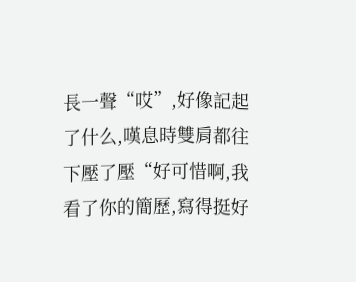長一聲“哎”,好像記起了什么,嘆息時雙肩都往下壓了壓“好可惜啊,我看了你的簡歷,寫得挺好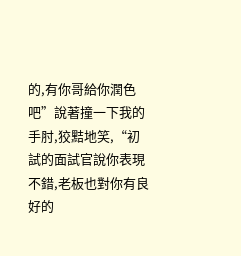的,有你哥給你潤色吧”說著撞一下我的手肘,狡黠地笑,“初試的面試官說你表現不錯,老板也對你有良好的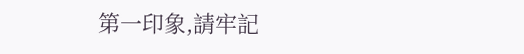第一印象,請牢記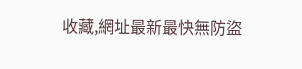收藏,網址最新最快無防盜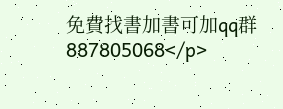免費找書加書可加qq群887805068</p>